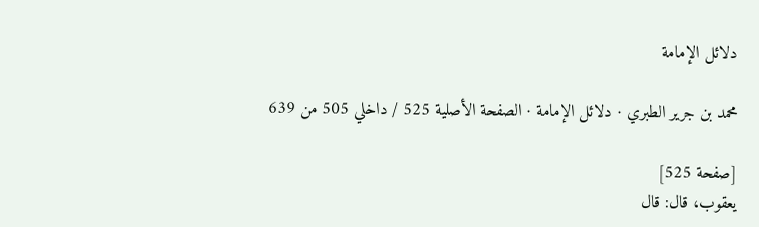دلائل الإمامة

محمد بن جرير الطبري · دلائل الإمامة · الصفحة الأصلية 525 / داخلي 505 من 639

[صفحة 525]
يعقوب، قال: قال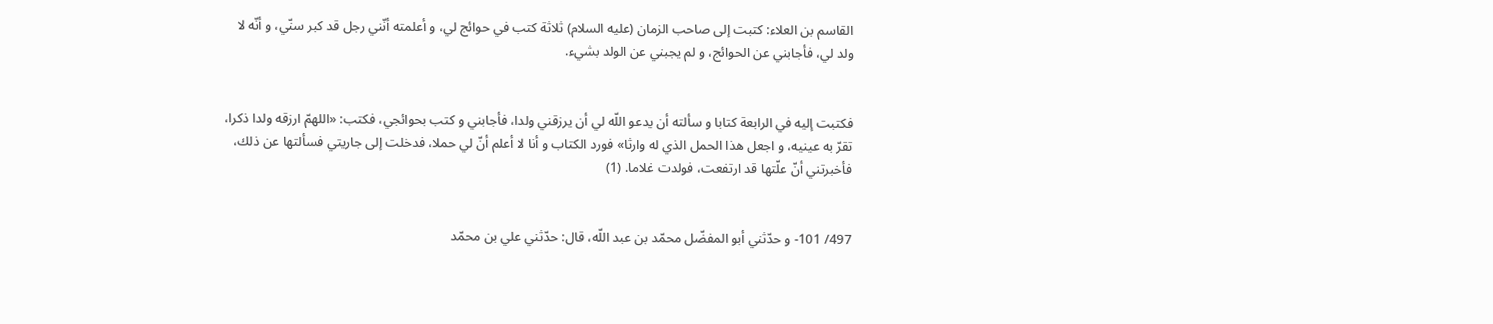القاسم بن العلاء: كتبت إلى صاحب الزمان (عليه السلام) ثلاثة كتب في حوائج لي، و أعلمته أنّني رجل قد كبر سنّي، و أنّه لا ولد لي، فأجابني عن الحوائج، و لم يجبني عن الولد بشيء.


فكتبت إليه في الرابعة كتابا و سألته أن يدعو اللّه لي أن يرزقني ولدا، فأجابني و كتب بحوائجي، فكتب: «اللهمّ ارزقه ولدا ذكرا، تقرّ به عينيه، و اجعل هذا الحمل الذي له وارثا» فورد الكتاب و أنا لا أعلم أنّ لي حملا، فدخلت إلى جاريتي فسألتها عن ذلك، فأخبرتني أنّ علّتها قد ارتفعت، فولدت غلاما. (1)


497/ 101- و حدّثني أبو المفضّل محمّد بن عبد اللّه، قال: حدّثني علي بن محمّد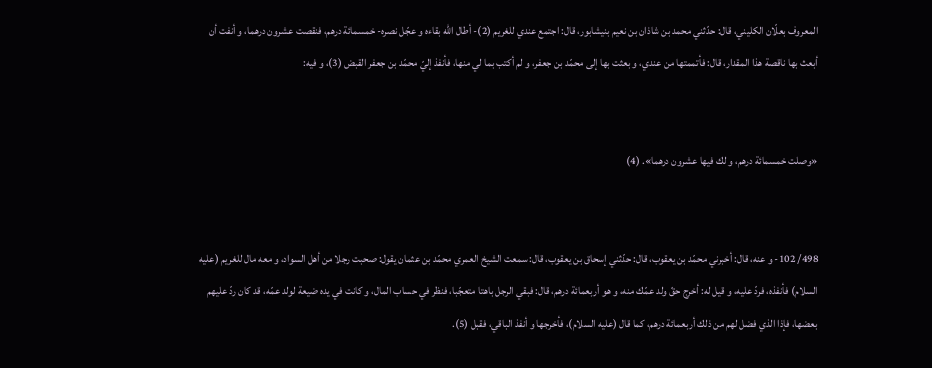المعروف بعلّان الكليني، قال: حدّثني محمد بن شاذان بن نعيم بنيشابور، قال: اجتمع عندي للغريم (2)- أطال اللّه بقاءه و عجّل نصره- خمسمائة درهم، فنقصت عشرون درهما، و أنفت أن أبعث بها ناقصة هذا المقدار، قال: فأتممتها من عندي، و بعثت بها إلى محمّد بن جعفر، و لم أكتب بما لي منها، فأنفذ إليّ محمّد بن جعفر القبض (3)، و فيه:


«وصلت خمسمائة درهم، و لك فيها عشرون درهما». (4)


498/ 102- و عنه، قال: أخبرني محمّد بن يعقوب، قال: حدّثني إسحاق بن يعقوب، قال: سمعت الشيخ العمري محمّد بن عثمان يقول: صحبت رجلا من أهل السواد، و معه مال للغريم (عليه السلام) فأنفذه، فردّ عليه، و قيل له: أخرج حقّ ولد عمّك منه، و هو أربعمائة درهم، قال: فبقي الرجل باهتا متعجّبا، فنظر في حساب المال، و كانت في يده ضيعة لولد عمّه، قد كان ردّ عليهم بعضها، فإذا الذي فضل لهم من ذلك أربعمائة درهم، كما قال (عليه السلام)، فأخرجها و أنفذ الباقي، فقبل (5).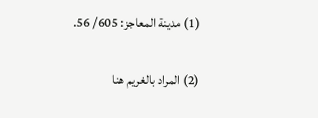(1) مدينة المعاجز: 605/ 56.

(2) المراد بالغريم هنا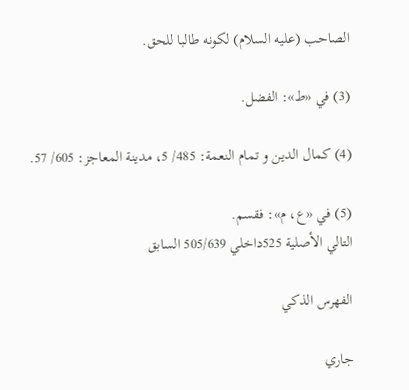الصاحب (عليه السلام) لكونه طالبا للحق.

(3) في «ط»: الفضل.

(4) كمال الدين و تمام النعمة: 485/ 5، مدينة المعاجز: 605/ 57.

(5) في «ع، م»: فقسم.
التالي الأصلية 525داخلي 505/639 السابق

الفهرس الذكي

جاري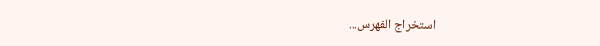استخراج الفهرس...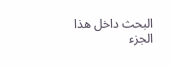البحث داخل هذا الجزء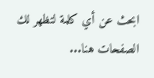ابحث عن أي كلمة لتظهر لك الصفحات هنا...